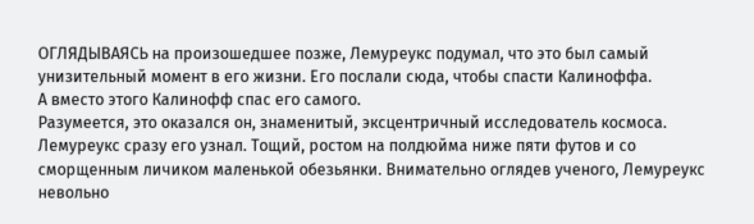ОГЛЯДЫВАЯСЬ на произошедшее позже, Лемуреукс подумал, что это был самый унизительный момент в его жизни. Его послали сюда, чтобы спасти Калиноффа.
А вместо этого Калинофф спас его самого.
Разумеется, это оказался он, знаменитый, эксцентричный исследователь космоса. Лемуреукс сразу его узнал. Тощий, ростом на полдюйма ниже пяти футов и со сморщенным личиком маленькой обезьянки. Внимательно оглядев ученого, Лемуреукс невольно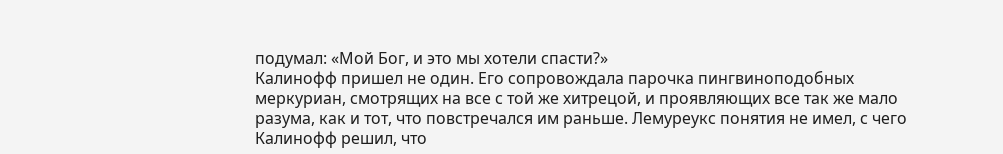подумал: «Мой Бог, и это мы хотели спасти?»
Калинофф пришел не один. Его сопровождала парочка пингвиноподобных меркуриан, смотрящих на все с той же хитрецой, и проявляющих все так же мало разума, как и тот, что повстречался им раньше. Лемуреукс понятия не имел, с чего Калинофф решил, что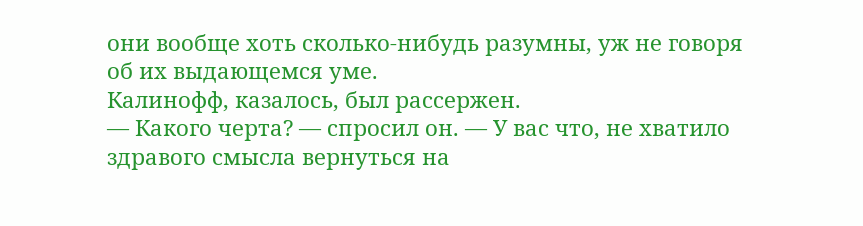они вообще хоть сколько-нибудь разумны, уж не говоря об их выдающемся уме.
Калинофф, казалось, был рассержен.
— Какого черта? — спросил он. — У вас что, не хватило здравого смысла вернуться на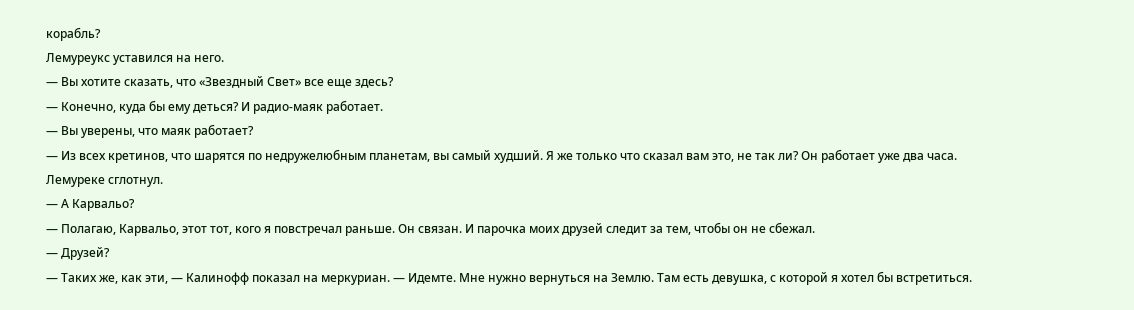корабль?
Лемуреукс уставился на него.
— Вы хотите сказать, что «Звездный Свет» все еще здесь?
— Конечно, куда бы ему деться? И радио-маяк работает.
— Вы уверены, что маяк работает?
— Из всех кретинов, что шарятся по недружелюбным планетам, вы самый худший. Я же только что сказал вам это, не так ли? Он работает уже два часа.
Лемуреке сглотнул.
— А Карвальо?
— Полагаю, Карвальо, этот тот, кого я повстречал раньше. Он связан. И парочка моих друзей следит за тем, чтобы он не сбежал.
— Друзей?
— Таких же, как эти, — Калинофф показал на меркуриан. — Идемте. Мне нужно вернуться на Землю. Там есть девушка, с которой я хотел бы встретиться.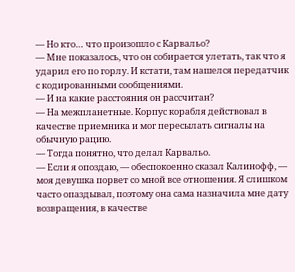— Но кто… что произошло с Карвальо?
— Мне показалось, что он собирается улетать, так что я ударил его по горлу. И кстати, там нашелся передатчик с кодированными сообщениями.
— И на какие расстояния он рассчитан?
— На межпланетные. Корпус корабля действовал в качестве приемника и мог пересылать сигналы на обычную рацию.
— Тогда понятно, что делал Карвальо.
— Если я опоздаю, — обеспокоенно сказал Калинофф, — моя девушка порвет со мной все отношения. Я слишком часто опаздывал, поэтому она сама назначила мне дату возвращения, в качестве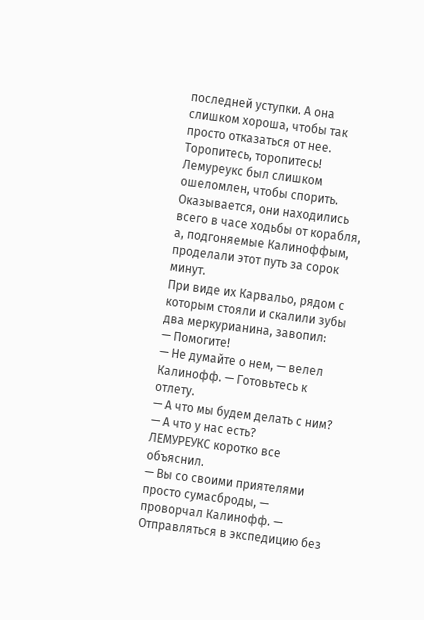последней уступки. А она слишком хороша, чтобы так просто отказаться от нее. Торопитесь, торопитесь!
Лемуреукс был слишком ошеломлен, чтобы спорить. Оказывается, они находились всего в часе ходьбы от корабля, а, подгоняемые Калиноффым, проделали этот путь за сорок минут.
При виде их Карвальо, рядом с которым стояли и скалили зубы два меркурианина, завопил:
— Помогите!
— Не думайте о нем, — велел Калинофф. — Готовьтесь к отлету.
— А что мы будем делать с ним?
— А что у нас есть?
ЛЕМУРЕУКС коротко все объяснил.
— Вы со своими приятелями просто сумасброды, — проворчал Калинофф. — Отправляться в экспедицию без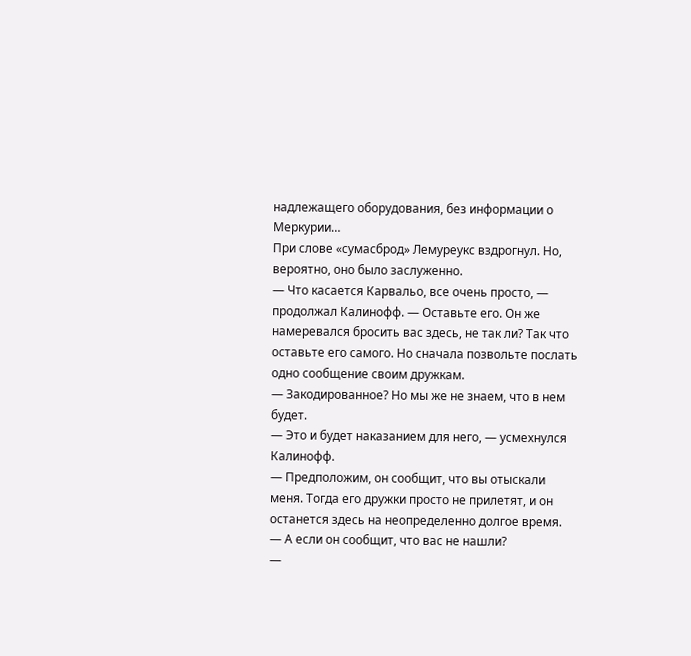надлежащего оборудования, без информации о Меркурии…
При слове «сумасброд» Лемуреукс вздрогнул. Но, вероятно, оно было заслуженно.
— Что касается Карвальо, все очень просто, — продолжал Калинофф. — Оставьте его. Он же намеревался бросить вас здесь, не так ли? Так что оставьте его самого. Но сначала позвольте послать одно сообщение своим дружкам.
— Закодированное? Но мы же не знаем, что в нем будет.
— Это и будет наказанием для него, — усмехнулся Калинофф.
— Предположим, он сообщит, что вы отыскали меня. Тогда его дружки просто не прилетят, и он останется здесь на неопределенно долгое время.
— А если он сообщит, что вас не нашли?
—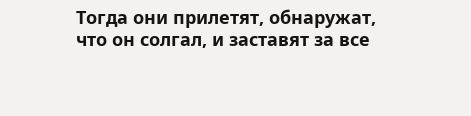Тогда они прилетят, обнаружат, что он солгал, и заставят за все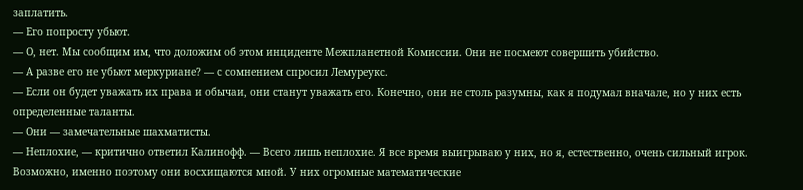заплатить.
— Его попросту убьют.
— О, нет. Мы сообщим им, что доложим об этом инциденте Межпланетной Комиссии. Они не посмеют совершить убийство.
— А разве его не убьют меркуриане? — с сомнением спросил Лемуреукс.
— Если он будет уважать их права и обычаи, они станут уважать его. Конечно, они не столь разумны, как я подумал вначале, но у них есть определенные таланты.
— Они — замечательные шахматисты.
— Неплохие, — критично ответил Калинофф. — Всего лишь неплохие. Я все время выигрываю у них, но я, естественно, очень сильный игрок. Возможно, именно поэтому они восхищаются мной. У них огромные математические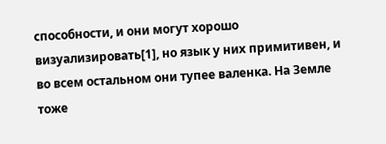способности, и они могут хорошо визуализировать[1], но язык у них примитивен, и во всем остальном они тупее валенка. На Земле тоже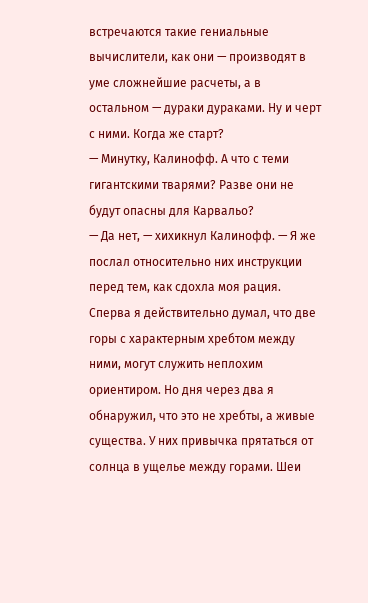встречаются такие гениальные вычислители, как они — производят в уме сложнейшие расчеты, а в остальном — дураки дураками. Ну и черт с ними. Когда же старт?
— Минутку, Калинофф. А что с теми гигантскими тварями? Разве они не будут опасны для Карвальо?
— Да нет, — хихикнул Калинофф. — Я же послал относительно них инструкции перед тем, как сдохла моя рация. Сперва я действительно думал, что две горы с характерным хребтом между ними, могут служить неплохим ориентиром. Но дня через два я обнаружил, что это не хребты, а живые существа. У них привычка прятаться от солнца в ущелье между горами. Шеи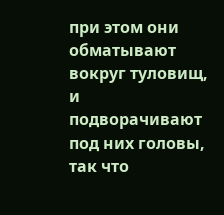при этом они обматывают вокруг туловищ, и подворачивают под них головы, так что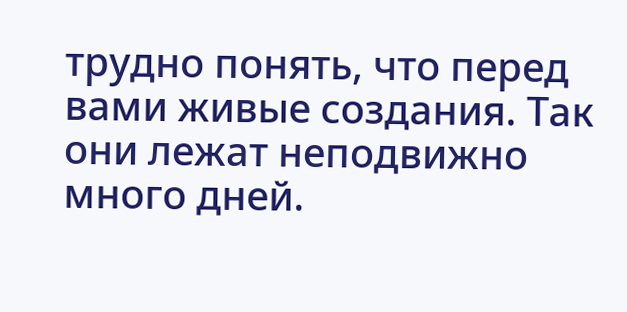трудно понять, что перед вами живые создания. Так они лежат неподвижно много дней.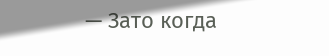— Зато когда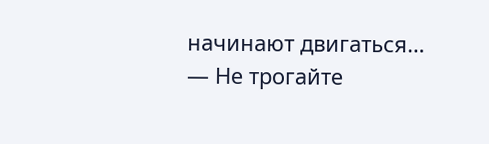начинают двигаться…
— Не трогайте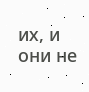их, и они не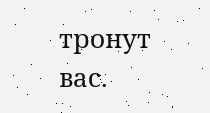тронут вас.